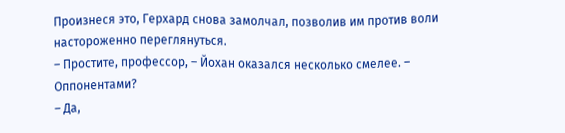Произнеся это, Герхард снова замолчал, позволив им против воли настороженно переглянуться.
– Простите, профессор, – Йохан оказался несколько смелее. – Оппонентами?
– Да,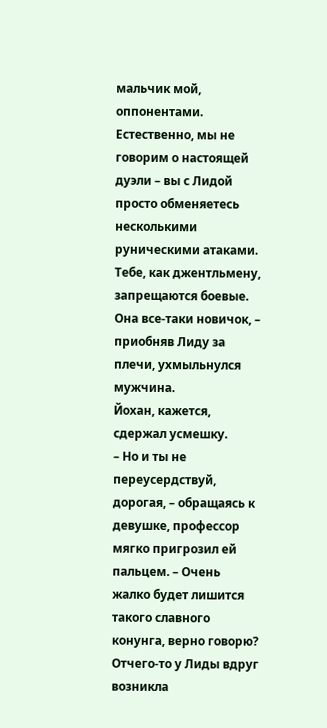мальчик мой, оппонентами. Естественно, мы не говорим о настоящей дуэли – вы с Лидой просто обменяетесь несколькими руническими атаками. Тебе, как джентльмену, запрещаются боевые. Она все-таки новичок, – приобняв Лиду за плечи, ухмыльнулся мужчина.
Йохан, кажется, сдержал усмешку.
– Но и ты не переусердствуй, дорогая, – обращаясь к девушке, профессор мягко пригрозил ей пальцем. – Очень жалко будет лишится такого славного конунга, верно говорю?
Отчего-то у Лиды вдруг возникла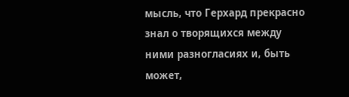мысль, что Герхард прекрасно знал о творящихся между ними разногласиях и, быть может,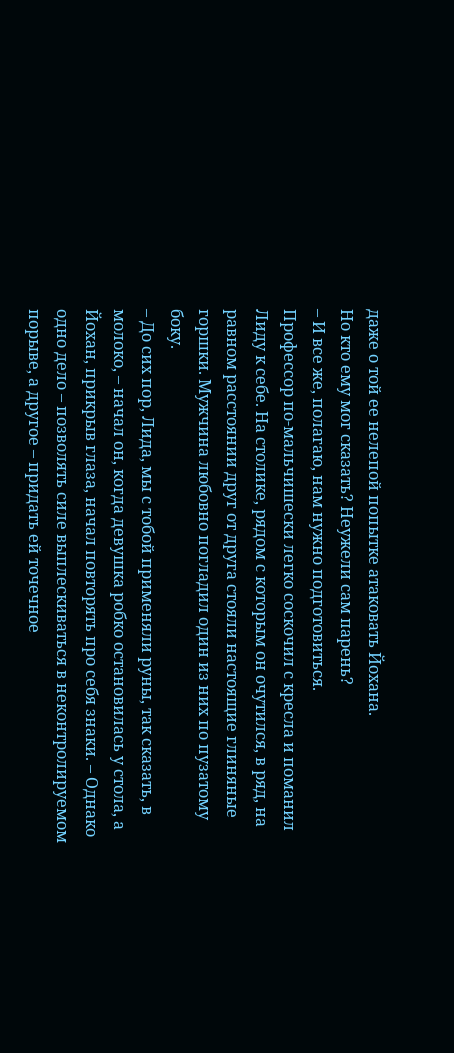даже о той ее нелепой попытке атаковать Йохана.
Но кто ему мог сказать? Неужели сам парень?
– И все же, полагаю, нам нужно подготовиться.
Профессор по-мальчишески легко соскочил с кресла и поманил Лиду к себе. На столике, рядом с которым он очутился, в ряд, на равном расстоянии друг от друга стояли настоящие глиняные горшки. Мужчина любовно погладил один из них по пузатому боку.
– До сих пор, Лида, мы с тобой применяли руны, так сказать, в молоко, – начал он, когда девушка робко остановилась у стола, а Йохан, прикрыв глаза, начал повторять про себя знаки. – Однако одно дело – позволять силе выплескиваться в неконтролируемом порыве, а другое – придать ей точечное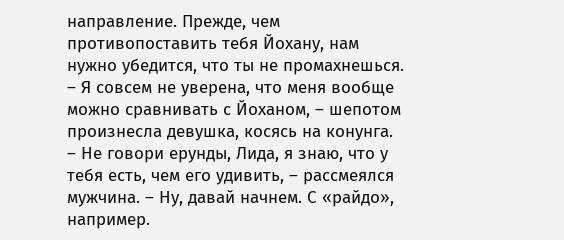направление. Прежде, чем противопоставить тебя Йохану, нам нужно убедится, что ты не промахнешься.
– Я совсем не уверена, что меня вообще можно сравнивать с Йоханом, – шепотом произнесла девушка, косясь на конунга.
– Не говори ерунды, Лида, я знаю, что у тебя есть, чем его удивить, – рассмеялся мужчина. – Ну, давай начнем. С «райдо», например.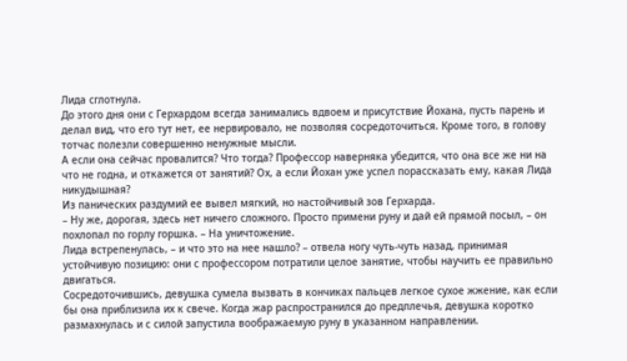Лида сглотнула.
До этого дня они с Герхардом всегда занимались вдвоем и присутствие Йохана, пусть парень и делал вид, что его тут нет, ее нервировало, не позволяя сосредоточиться. Кроме того, в голову тотчас полезли совершенно ненужные мысли.
А если она сейчас провалится? Что тогда? Профессор наверняка убедится, что она все же ни на что не годна, и откажется от занятий? Ох, а если Йохан уже успел порассказать ему, какая Лида никудышная?
Из панических раздумий ее вывел мягкий, но настойчивый зов Герхарда.
– Ну же, дорогая, здесь нет ничего сложного. Просто примени руну и дай ей прямой посыл, – он похлопал по горлу горшка. – На уничтожение.
Лида встрепенулась, – и что это на нее нашло? – отвела ногу чуть-чуть назад, принимая устойчивую позицию: они с профессором потратили целое занятие, чтобы научить ее правильно двигаться.
Сосредоточившись, девушка сумела вызвать в кончиках пальцев легкое сухое жжение, как если бы она приблизила их к свече. Когда жар распространился до предплечья, девушка коротко размахнулась и с силой запустила воображаемую руну в указанном направлении.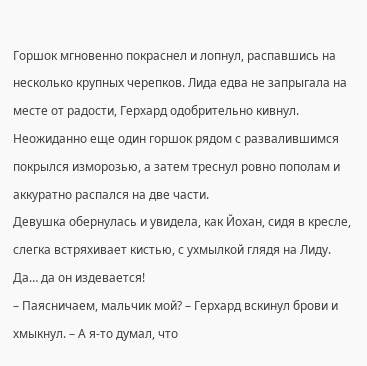Горшок мгновенно покраснел и лопнул, распавшись на несколько крупных черепков. Лида едва не запрыгала на месте от радости, Герхард одобрительно кивнул.
Неожиданно еще один горшок рядом с развалившимся покрылся изморозью, а затем треснул ровно пополам и аккуратно распался на две части.
Девушка обернулась и увидела, как Йохан, сидя в кресле, слегка встряхивает кистью, с ухмылкой глядя на Лиду.
Да… да он издевается!
– Паясничаем, мальчик мой? – Герхард вскинул брови и хмыкнул. – А я-то думал, что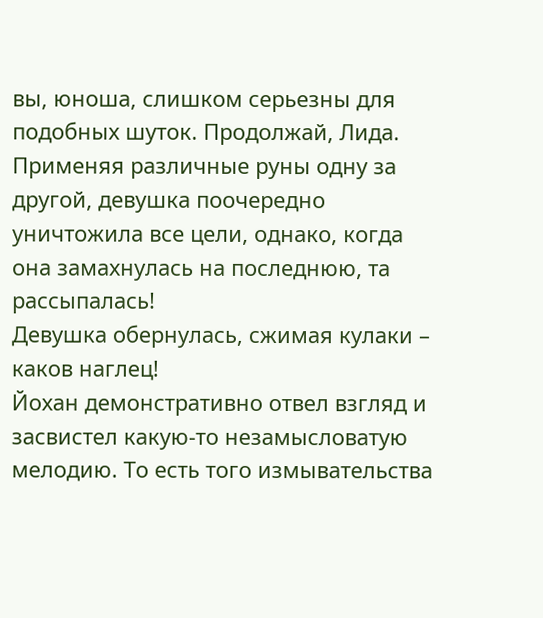вы, юноша, слишком серьезны для подобных шуток. Продолжай, Лида.
Применяя различные руны одну за другой, девушка поочередно уничтожила все цели, однако, когда она замахнулась на последнюю, та рассыпалась!
Девушка обернулась, сжимая кулаки – каков наглец!
Йохан демонстративно отвел взгляд и засвистел какую-то незамысловатую мелодию. То есть того измывательства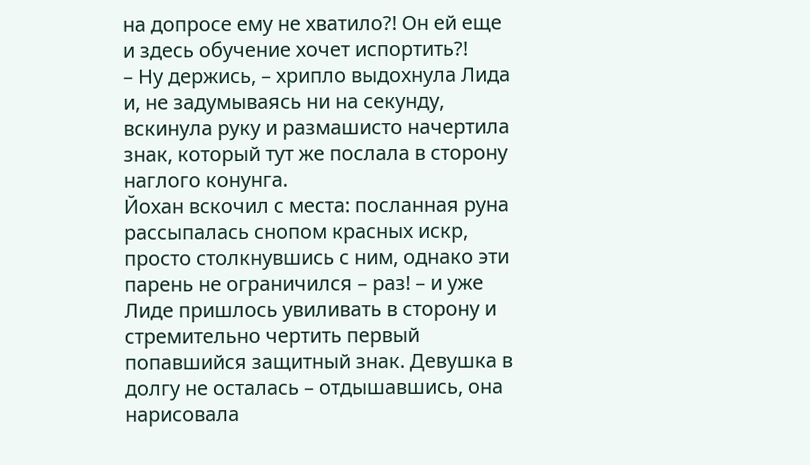на допросе ему не хватило?! Он ей еще и здесь обучение хочет испортить?!
– Ну держись, – хрипло выдохнула Лида и, не задумываясь ни на секунду, вскинула руку и размашисто начертила знак, который тут же послала в сторону наглого конунга.
Йохан вскочил с места: посланная руна рассыпалась снопом красных искр, просто столкнувшись с ним, однако эти парень не ограничился – раз! – и уже Лиде пришлось увиливать в сторону и стремительно чертить первый попавшийся защитный знак. Девушка в долгу не осталась – отдышавшись, она нарисовала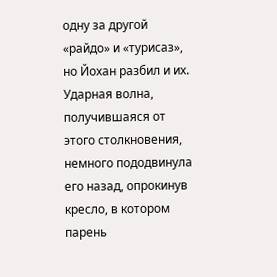одну за другой «райдо» и «турисаз», но Йохан разбил и их.
Ударная волна, получившаяся от этого столкновения, немного пододвинула его назад, опрокинув кресло, в котором парень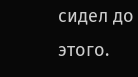сидел до этого.